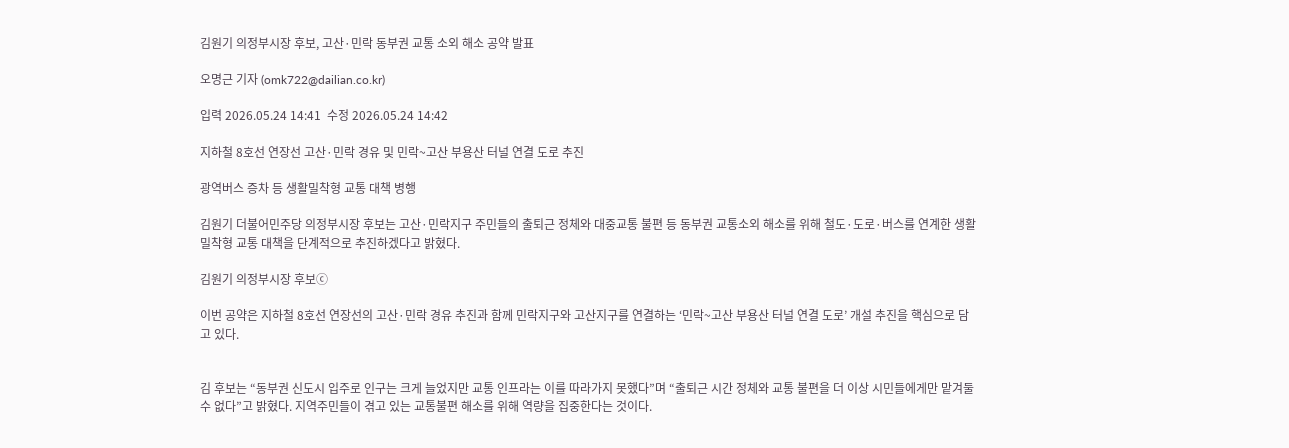김원기 의정부시장 후보, 고산·민락 동부권 교통 소외 해소 공약 발표

오명근 기자 (omk722@dailian.co.kr)

입력 2026.05.24 14:41  수정 2026.05.24 14:42

지하철 8호선 연장선 고산·민락 경유 및 민락~고산 부용산 터널 연결 도로 추진

광역버스 증차 등 생활밀착형 교통 대책 병행

김원기 더불어민주당 의정부시장 후보는 고산·민락지구 주민들의 출퇴근 정체와 대중교통 불편 등 동부권 교통소외 해소를 위해 철도·도로·버스를 연계한 생활밀착형 교통 대책을 단계적으로 추진하겠다고 밝혔다.

김원기 의정부시장 후보ⓒ

이번 공약은 지하철 8호선 연장선의 고산·민락 경유 추진과 함께 민락지구와 고산지구를 연결하는 ‘민락~고산 부용산 터널 연결 도로’ 개설 추진을 핵심으로 담고 있다.


김 후보는 “동부권 신도시 입주로 인구는 크게 늘었지만 교통 인프라는 이를 따라가지 못했다”며 “출퇴근 시간 정체와 교통 불편을 더 이상 시민들에게만 맡겨둘 수 없다”고 밝혔다. 지역주민들이 겪고 있는 교통불편 해소를 위해 역량을 집중한다는 것이다.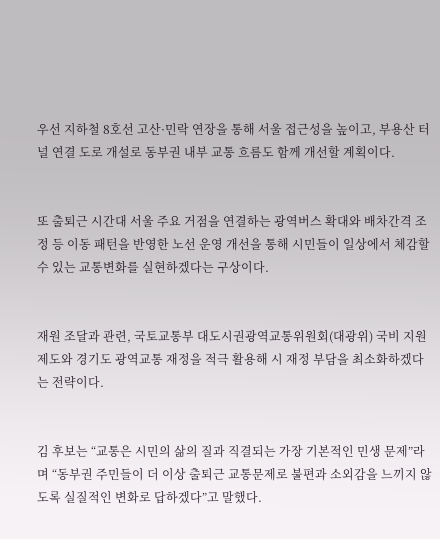우선 지하철 8호선 고산·민락 연장을 통해 서울 접근성을 높이고, 부용산 터널 연결 도로 개설로 동부권 내부 교통 흐름도 함께 개선할 계획이다.


또 출퇴근 시간대 서울 주요 거점을 연결하는 광역버스 확대와 배차간격 조정 등 이동 패턴을 반영한 노선 운영 개선을 통해 시민들이 일상에서 체감할 수 있는 교통변화를 실현하겠다는 구상이다.


재원 조달과 관련, 국토교통부 대도시권광역교통위원회(대광위) 국비 지원 제도와 경기도 광역교통 재정을 적극 활용해 시 재정 부담을 최소화하겠다는 전략이다.


김 후보는 “교통은 시민의 삶의 질과 직결되는 가장 기본적인 민생 문제”라며 “동부권 주민들이 더 이상 출퇴근 교통문제로 불편과 소외감을 느끼지 않도록 실질적인 변화로 답하겠다”고 말했다.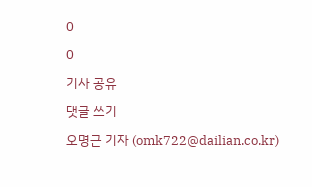0

0

기사 공유

댓글 쓰기

오명근 기자 (omk722@dailian.co.kr)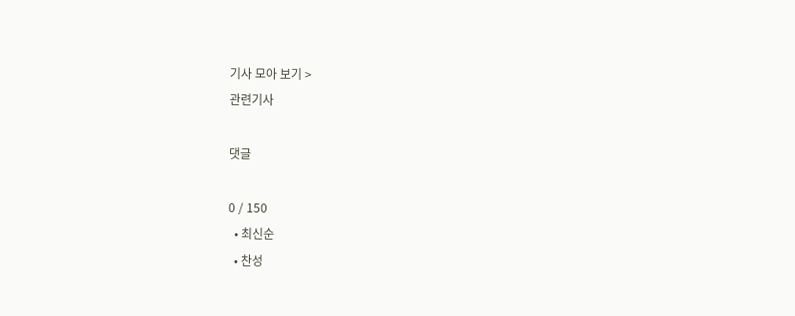기사 모아 보기 >
관련기사

댓글

0 / 150
  • 최신순
  • 찬성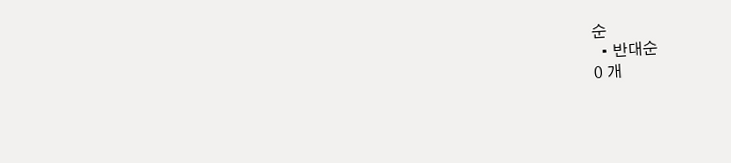순
  • 반대순
0 개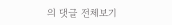의 댓글 전체보기